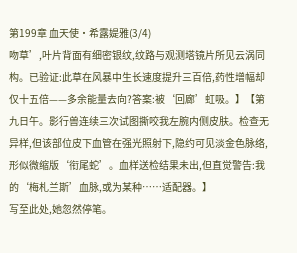第199章 血天使·希露媞雅(3/4)
吻草’,叶片背面有细密银纹,纹路与观测塔镜片所见云涡同构。已验证:此草在风暴中生长速度提升三百倍,药性增幅却仅十五倍——多余能量去向?答案:被‘回廊’虹吸。】【第九日午。影行兽连续三次试图撕咬我左腕内侧皮肤。检查无异样,但该部位皮下血管在强光照射下,隐约可见淡金色脉络,形似微缩版‘衔尾蛇’。血样送检结果未出,但直觉警告:我的‘梅札兰斯’血脉,或为某种……适配器。】
写至此处,她忽然停笔。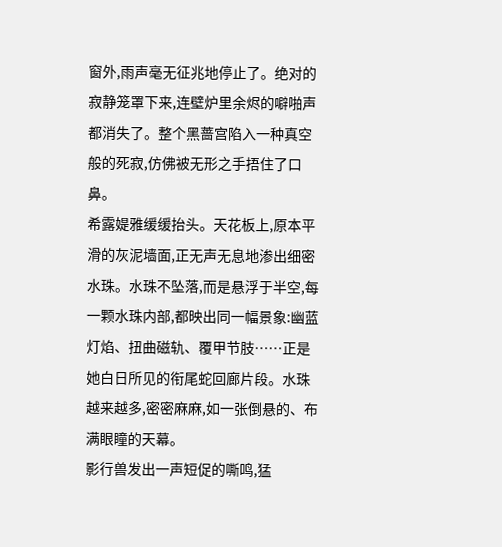窗外,雨声毫无征兆地停止了。绝对的寂静笼罩下来,连壁炉里余烬的噼啪声都消失了。整个黑蔷宫陷入一种真空般的死寂,仿佛被无形之手捂住了口鼻。
希露媞雅缓缓抬头。天花板上,原本平滑的灰泥墙面,正无声无息地渗出细密水珠。水珠不坠落,而是悬浮于半空,每一颗水珠内部,都映出同一幅景象:幽蓝灯焰、扭曲磁轨、覆甲节肢……正是她白日所见的衔尾蛇回廊片段。水珠越来越多,密密麻麻,如一张倒悬的、布满眼瞳的天幕。
影行兽发出一声短促的嘶鸣,猛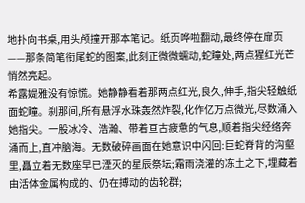地扑向书桌,用头颅撞开那本笔记。纸页哗啦翻动,最终停在扉页——那条简笔衔尾蛇的图案,此刻正微微蠕动,蛇瞳处,两点猩红光芒悄然亮起。
希露媞雅没有惊慌。她静静看着那两点红光,良久,伸手,指尖轻触纸面蛇瞳。刹那间,所有悬浮水珠轰然炸裂,化作亿万点微光,尽数涌入她指尖。一股冰冷、浩瀚、带着亘古疲惫的气息,顺着指尖经络奔涌而上,直冲脑海。无数破碎画面在她意识中闪回:巨蛇脊背的沟壑里,矗立着无数座早已湮灭的星辰祭坛;霜雨浇灌的冻土之下,埋藏着由活体金属构成的、仍在搏动的齿轮群;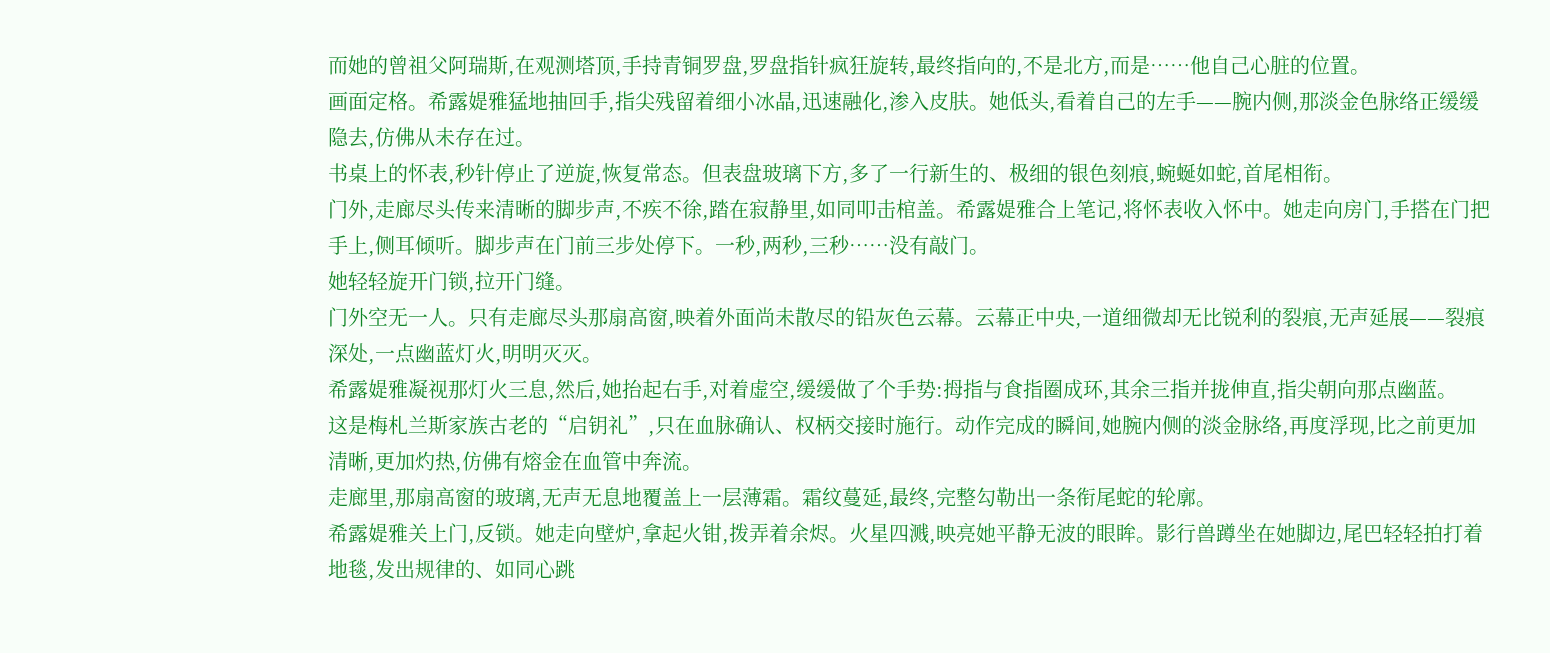而她的曾祖父阿瑞斯,在观测塔顶,手持青铜罗盘,罗盘指针疯狂旋转,最终指向的,不是北方,而是……他自己心脏的位置。
画面定格。希露媞雅猛地抽回手,指尖残留着细小冰晶,迅速融化,渗入皮肤。她低头,看着自己的左手——腕内侧,那淡金色脉络正缓缓隐去,仿佛从未存在过。
书桌上的怀表,秒针停止了逆旋,恢复常态。但表盘玻璃下方,多了一行新生的、极细的银色刻痕,蜿蜒如蛇,首尾相衔。
门外,走廊尽头传来清晰的脚步声,不疾不徐,踏在寂静里,如同叩击棺盖。希露媞雅合上笔记,将怀表收入怀中。她走向房门,手搭在门把手上,侧耳倾听。脚步声在门前三步处停下。一秒,两秒,三秒……没有敲门。
她轻轻旋开门锁,拉开门缝。
门外空无一人。只有走廊尽头那扇高窗,映着外面尚未散尽的铅灰色云幕。云幕正中央,一道细微却无比锐利的裂痕,无声延展——裂痕深处,一点幽蓝灯火,明明灭灭。
希露媞雅凝视那灯火三息,然后,她抬起右手,对着虚空,缓缓做了个手势:拇指与食指圈成环,其余三指并拢伸直,指尖朝向那点幽蓝。
这是梅札兰斯家族古老的“启钥礼”,只在血脉确认、权柄交接时施行。动作完成的瞬间,她腕内侧的淡金脉络,再度浮现,比之前更加清晰,更加灼热,仿佛有熔金在血管中奔流。
走廊里,那扇高窗的玻璃,无声无息地覆盖上一层薄霜。霜纹蔓延,最终,完整勾勒出一条衔尾蛇的轮廓。
希露媞雅关上门,反锁。她走向壁炉,拿起火钳,拨弄着余烬。火星四溅,映亮她平静无波的眼眸。影行兽蹲坐在她脚边,尾巴轻轻拍打着地毯,发出规律的、如同心跳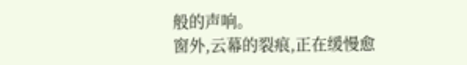般的声响。
窗外,云幕的裂痕,正在缓慢愈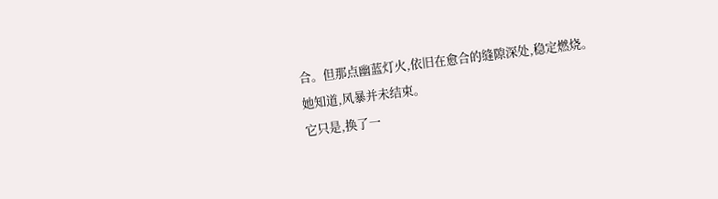合。但那点幽蓝灯火,依旧在愈合的缝隙深处,稳定燃烧。
她知道,风暴并未结束。
它只是,换了一